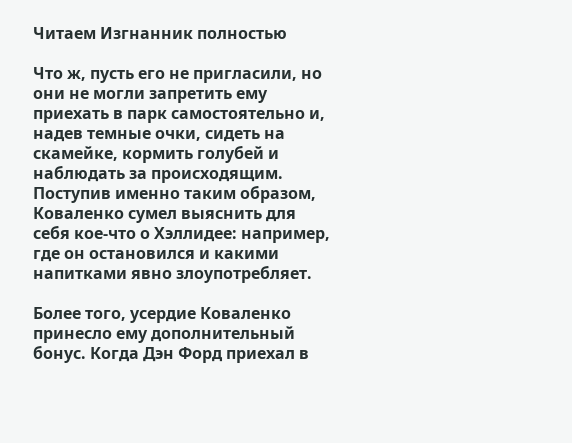Читаем Изгнанник полностью

Что ж, пусть его не пригласили, но они не могли запретить ему приехать в парк самостоятельно и, надев темные очки, сидеть на скамейке, кормить голубей и наблюдать за происходящим. Поступив именно таким образом, Коваленко сумел выяснить для себя кое-что о Хэллидее: например, где он остановился и какими напитками явно злоупотребляет.

Более того, усердие Коваленко принесло ему дополнительный бонус. Когда Дэн Форд приехал в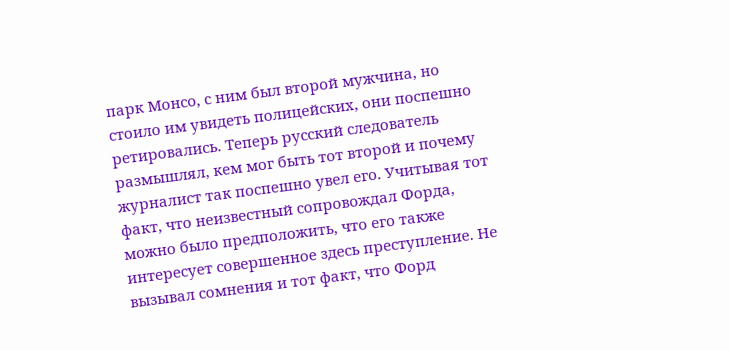парк Монсо, с ним был второй мужчина, но стоило им увидеть полицейских, они поспешно ретировались. Теперь русский следователь размышлял, кем мог быть тот второй и почему журналист так поспешно увел его. Учитывая тот факт, что неизвестный сопровождал Форда, можно было предположить, что его также интересует совершенное здесь преступление. Не вызывал сомнения и тот факт, что Форд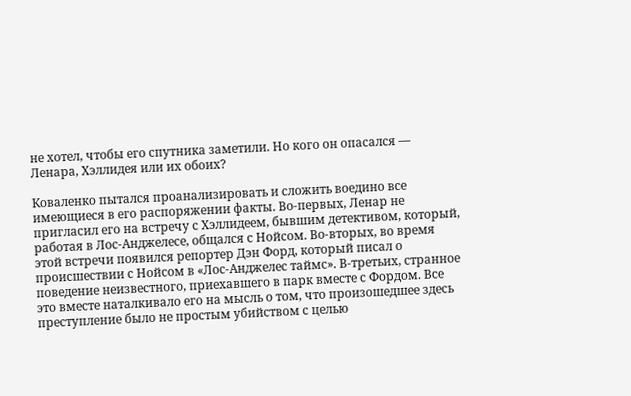не хотел, чтобы его спутника заметили. Но кого он опасался — Ленара, Хэллидея или их обоих?

Коваленко пытался проанализировать и сложить воедино все имеющиеся в его распоряжении факты. Во-первых, Ленар не пригласил его на встречу с Хэллидеем, бывшим детективом, который, работая в Лос-Анджелесе, общался с Нойсом. Во-вторых, во время этой встречи появился репортер Дэн Форд, который писал о происшествии с Нойсом в «Лос-Анджелес таймс». В-третьих, странное поведение неизвестного, приехавшего в парк вместе с Фордом. Все это вместе наталкивало его на мысль о том, что произошедшее здесь преступление было не простым убийством с целью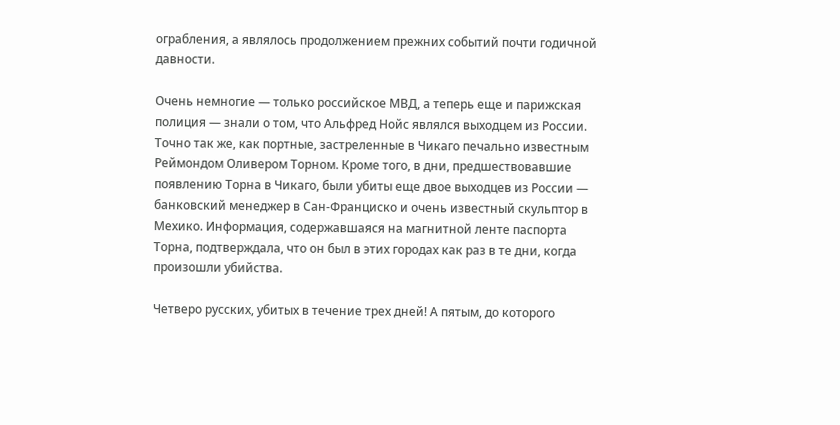ограбления, а являлось продолжением прежних событий почти годичной давности.

Очень немногие — только российское МВД, а теперь еще и парижская полиция — знали о том, что Альфред Нойс являлся выходцем из России. Точно так же, как портные, застреленные в Чикаго печально известным Реймондом Оливером Торном. Кроме того, в дни, предшествовавшие появлению Торна в Чикаго, были убиты еще двое выходцев из России — банковский менеджер в Сан-Франциско и очень известный скульптор в Мехико. Информация, содержавшаяся на магнитной ленте паспорта Торна, подтверждала, что он был в этих городах как раз в те дни, когда произошли убийства.

Четверо русских, убитых в течение трех дней! А пятым, до которого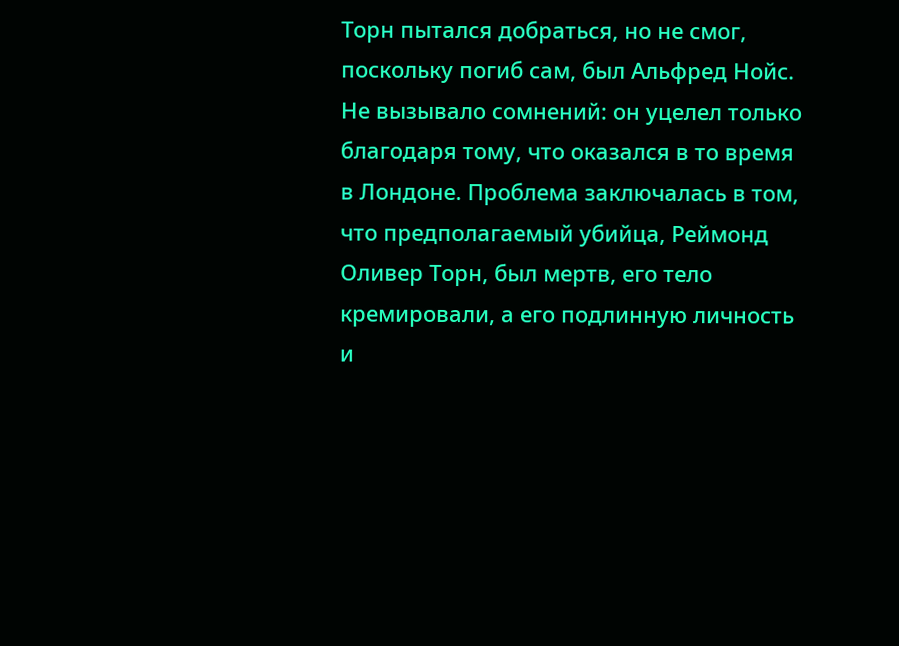Торн пытался добраться, но не смог, поскольку погиб сам, был Альфред Нойс. Не вызывало сомнений: он уцелел только благодаря тому, что оказался в то время в Лондоне. Проблема заключалась в том, что предполагаемый убийца, Реймонд Оливер Торн, был мертв, его тело кремировали, а его подлинную личность и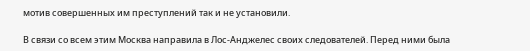мотив совершенных им преступлений так и не установили.

В связи со всем этим Москва направила в Лос-Анджелес своих следователей. Перед ними была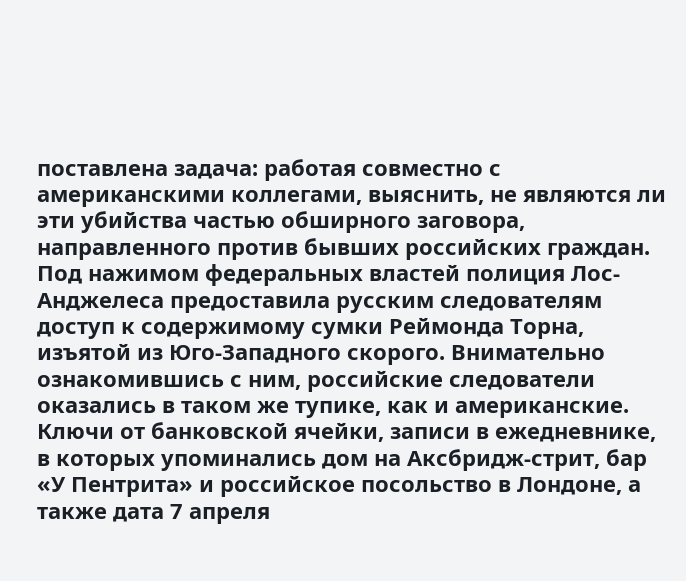поставлена задача: работая совместно с американскими коллегами, выяснить, не являются ли эти убийства частью обширного заговора, направленного против бывших российских граждан. Под нажимом федеральных властей полиция Лос-Анджелеса предоставила русским следователям доступ к содержимому сумки Реймонда Торна, изъятой из Юго-Западного скорого. Внимательно ознакомившись с ним, российские следователи оказались в таком же тупике, как и американские. Ключи от банковской ячейки, записи в ежедневнике, в которых упоминались дом на Аксбридж-стрит, бар «У Пентрита» и российское посольство в Лондоне, а также дата 7 апреля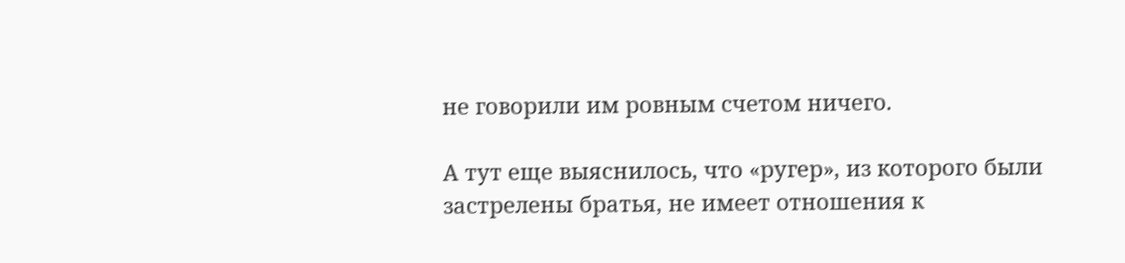не говорили им ровным счетом ничего.

А тут еще выяснилось, что «ругер», из которого были застрелены братья, не имеет отношения к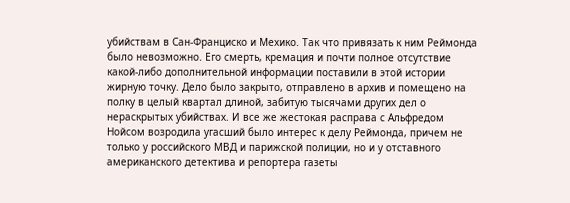убийствам в Сан-Франциско и Мехико. Так что привязать к ним Реймонда было невозможно. Его смерть, кремация и почти полное отсутствие какой-либо дополнительной информации поставили в этой истории жирную точку. Дело было закрыто, отправлено в архив и помещено на полку в целый квартал длиной, забитую тысячами других дел о нераскрытых убийствах. И все же жестокая расправа с Альфредом Нойсом возродила угасший было интерес к делу Реймонда, причем не только у российского МВД и парижской полиции, но и у отставного американского детектива и репортера газеты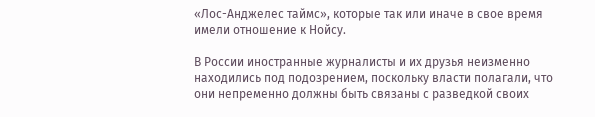«Лос-Анджелес таймс», которые так или иначе в свое время имели отношение к Нойсу.

В России иностранные журналисты и их друзья неизменно находились под подозрением, поскольку власти полагали, что они непременно должны быть связаны с разведкой своих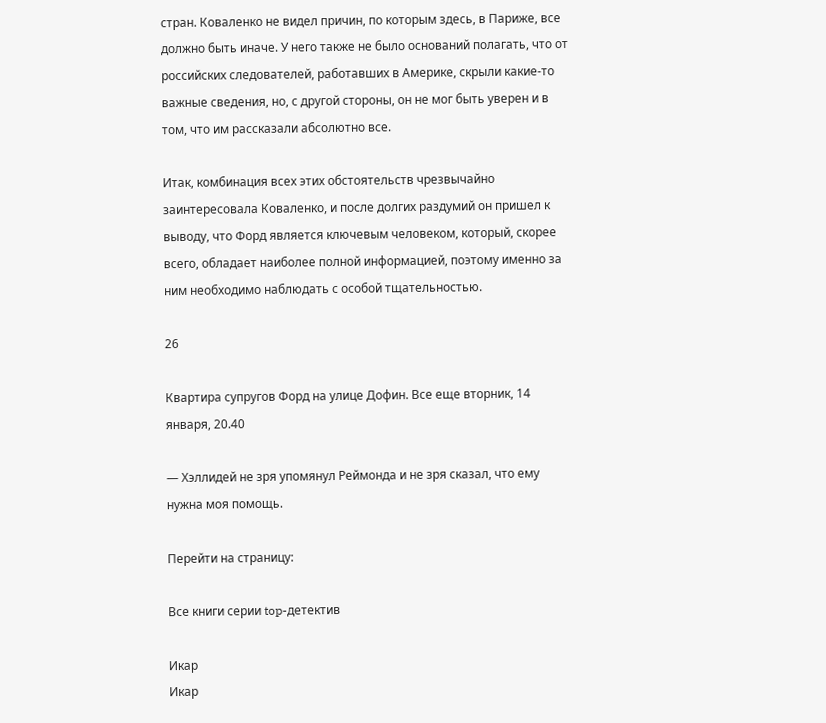стран. Коваленко не видел причин, по которым здесь, в Париже, все должно быть иначе. У него также не было оснований полагать, что от российских следователей, работавших в Америке, скрыли какие-то важные сведения, но, с другой стороны, он не мог быть уверен и в том, что им рассказали абсолютно все.

Итак, комбинация всех этих обстоятельств чрезвычайно заинтересовала Коваленко, и после долгих раздумий он пришел к выводу, что Форд является ключевым человеком, который, скорее всего, обладает наиболее полной информацией, поэтому именно за ним необходимо наблюдать с особой тщательностью.

26

Квартира супругов Форд на улице Дофин. Все еще вторник, 14 января, 20.40

— Хэллидей не зря упомянул Реймонда и не зря сказал, что ему нужна моя помощь.

Перейти на страницу:

Все книги серии top-детектив

Икар
Икар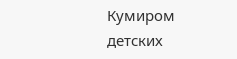Кумиром детских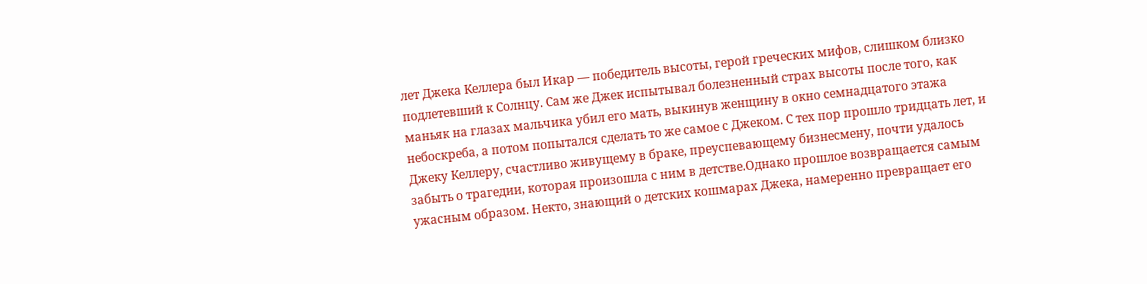лет Джека Келлера был Икар — победитель высоты, герой греческих мифов, слишком близко подлетевший к Солнцу. Сам же Джек испытывал болезненный страх высоты после того, как маньяк на глазах мальчика убил его мать, выкинув женщину в окно семнадцатого этажа небоскреба, а потом попытался сделать то же самое с Джеком. С тех пор прошло тридцать лет, и Джеку Келлеру, счастливо живущему в браке, преуспевающему бизнесмену, почти удалось забыть о трагедии, которая произошла с ним в детстве.Однако прошлое возвращается самым ужасным образом. Некто, знающий о детских кошмарах Джека, намеренно превращает его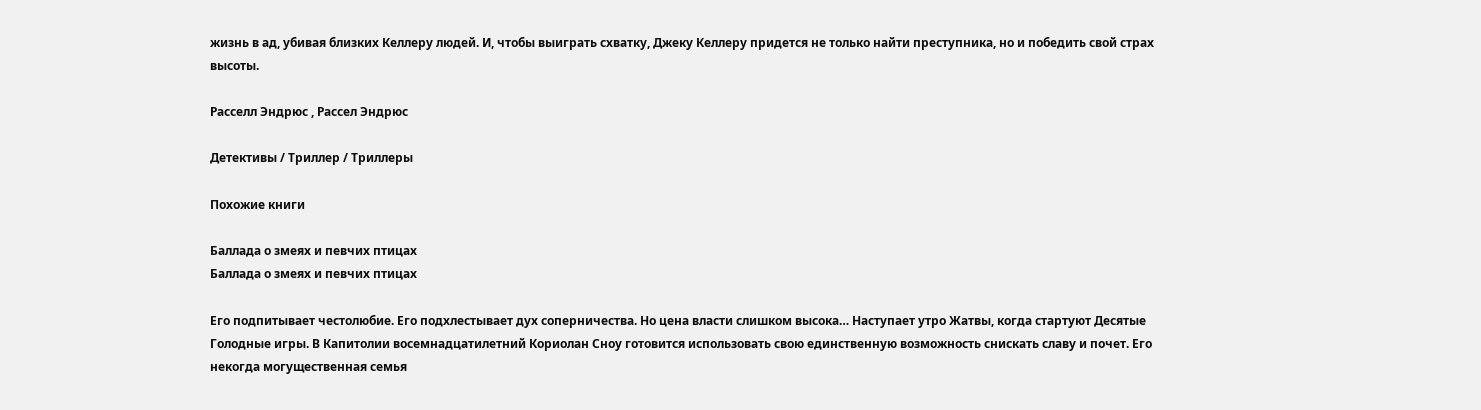жизнь в ад, убивая близких Келлеру людей. И, чтобы выиграть схватку, Джеку Келлеру придется не только найти преступника, но и победить свой страх высоты.

Расселл Эндрюс , Рассел Эндрюс

Детективы / Триллер / Триллеры

Похожие книги

Баллада о змеях и певчих птицах
Баллада о змеях и певчих птицах

Его подпитывает честолюбие. Его подхлестывает дух соперничества. Но цена власти слишком высока… Наступает утро Жатвы, когда стартуют Десятые Голодные игры. В Капитолии восемнадцатилетний Кориолан Сноу готовится использовать свою единственную возможность снискать славу и почет. Его некогда могущественная семья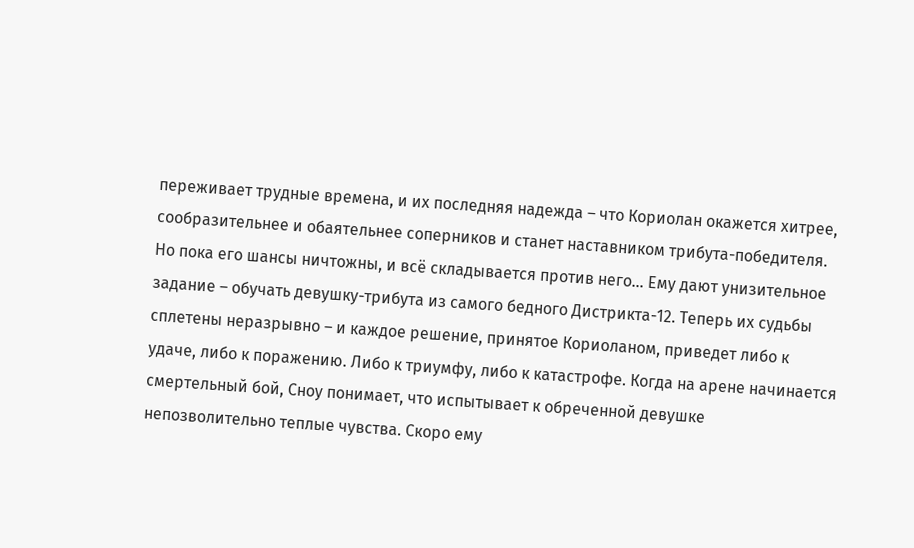переживает трудные времена, и их последняя надежда – что Кориолан окажется хитрее, сообразительнее и обаятельнее соперников и станет наставником трибута-победителя. Но пока его шансы ничтожны, и всё складывается против него… Ему дают унизительное задание – обучать девушку-трибута из самого бедного Дистрикта-12. Теперь их судьбы сплетены неразрывно – и каждое решение, принятое Кориоланом, приведет либо к удаче, либо к поражению. Либо к триумфу, либо к катастрофе. Когда на арене начинается смертельный бой, Сноу понимает, что испытывает к обреченной девушке непозволительно теплые чувства. Скоро ему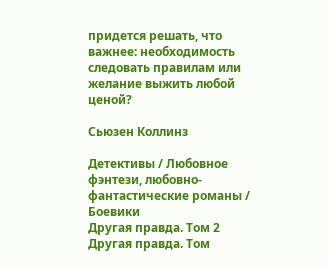придется решать, что важнее: необходимость следовать правилам или желание выжить любой ценой?

Сьюзен Коллинз

Детективы / Любовное фэнтези, любовно-фантастические романы / Боевики
Другая правда. Том 2
Другая правда. Том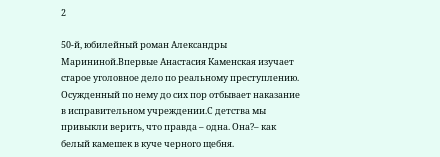2

50-й, юбилейный роман Александры Марининой.Впервые Анастасия Каменская изучает старое уголовное дело по реальному преступлению. Осужденный по нему до сих пор отбывает наказание в исправительном учреждении.С детства мы привыкли верить, что правда – одна. Она?– как белый камешек в куче черного щебня.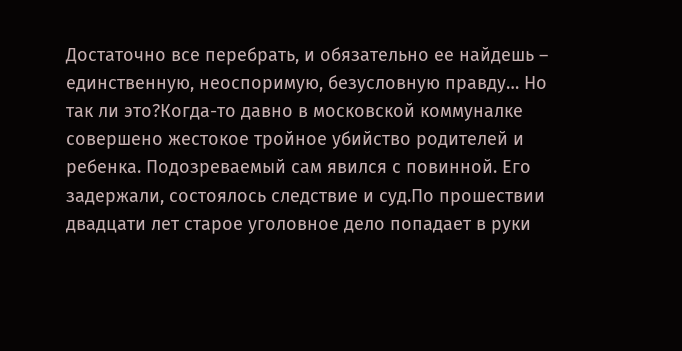Достаточно все перебрать, и обязательно ее найдешь – единственную, неоспоримую, безусловную правду… Но так ли это?Когда-то давно в московской коммуналке совершено жестокое тройное убийство родителей и ребенка. Подозреваемый сам явился с повинной. Его задержали, состоялось следствие и суд.По прошествии двадцати лет старое уголовное дело попадает в руки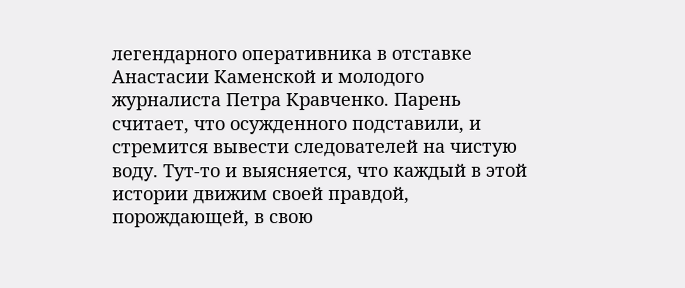легендарного оперативника в отставке Анастасии Каменской и молодого журналиста Петра Кравченко. Парень считает, что осужденного подставили, и стремится вывести следователей на чистую воду. Тут-то и выясняется, что каждый в этой истории движим своей правдой, порождающей, в свою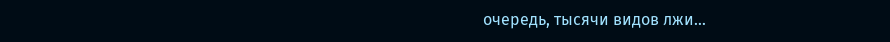очередь, тысячи видов лжи…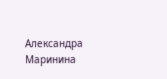Александра Маринина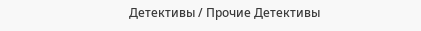Детективы / Прочие Детективы